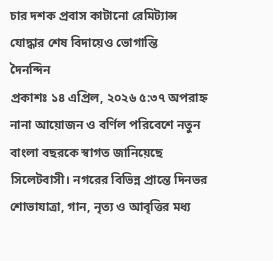চার দশক প্রবাস কাটানো রেমিট্যান্স যোদ্ধার শেষ বিদায়েও ভোগান্তি
দৈনন্দিন
প্রকাশঃ ১৪ এপ্রিল, ২০২৬ ৫:৩৭ অপরাহ্ন
নানা আয়োজন ও বর্ণিল পরিবেশে নতুন বাংলা বছরকে স্বাগত জানিয়েছে সিলেটবাসী। নগরের বিভিন্ন প্রান্তে দিনভর শোভাযাত্রা, গান, নৃত্য ও আবৃত্তির মধ্য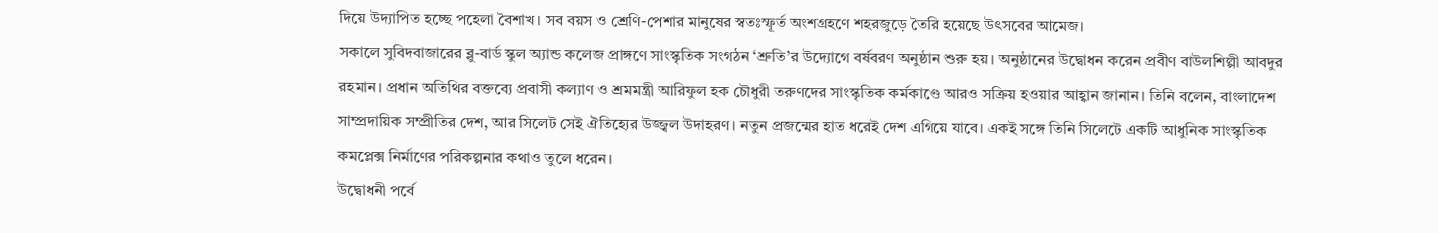দিয়ে উদ্যাপিত হচ্ছে পহেলা বৈশাখ। সব বয়স ও শ্রেণি-পেশার মানুষের স্বতঃস্ফূর্ত অংশগ্রহণে শহরজুড়ে তৈরি হয়েছে উৎসবের আমেজ।
সকালে সুবিদবাজারের ব্লু-বার্ড স্কুল অ্যান্ড কলেজ প্রাঙ্গণে সাংস্কৃতিক সংগঠন ‘শ্রুতি’র উদ্যোগে বর্ষবরণ অনুষ্ঠান শুরু হয়। অনুষ্ঠানের উদ্বোধন করেন প্রবীণ বাউলশিল্পী আবদুর রহমান। প্রধান অতিথির বক্তব্যে প্রবাসী কল্যাণ ও শ্রমমন্ত্রী আরিফুল হক চৌধুরী তরুণদের সাংস্কৃতিক কর্মকাণ্ডে আরও সক্রিয় হওয়ার আহ্বান জানান। তিনি বলেন, বাংলাদেশ সাম্প্রদায়িক সম্প্রীতির দেশ, আর সিলেট সেই ঐতিহ্যের উজ্জ্বল উদাহরণ। নতুন প্রজন্মের হাত ধরেই দেশ এগিয়ে যাবে। একই সঙ্গে তিনি সিলেটে একটি আধুনিক সাংস্কৃতিক কমপ্লেক্স নির্মাণের পরিকল্পনার কথাও তুলে ধরেন।
উদ্বোধনী পর্বে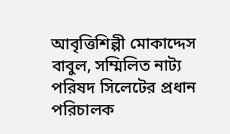আবৃত্তিশিল্পী মোকাদ্দেস বাবুল, সম্মিলিত নাট্য পরিষদ সিলেটের প্রধান পরিচালক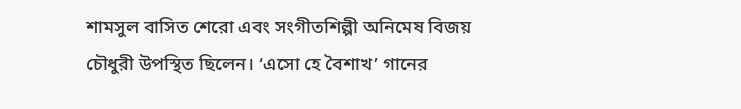শামসুল বাসিত শেরো এবং সংগীতশিল্পী অনিমেষ বিজয় চৌধুরী উপস্থিত ছিলেন। ‘এসো হে বৈশাখ’ গানের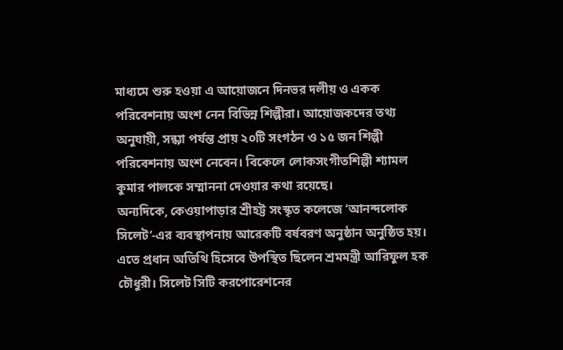মাধ্যমে শুরু হওয়া এ আয়োজনে দিনভর দলীয় ও একক পরিবেশনায় অংশ নেন বিভিন্ন শিল্পীরা। আয়োজকদের তথ্য অনুযায়ী, সন্ধ্যা পর্যন্ত প্রায় ২০টি সংগঠন ও ১৫ জন শিল্পী পরিবেশনায় অংশ নেবেন। বিকেলে লোকসংগীতশিল্পী শ্যামল কুমার পালকে সম্মাননা দেওয়ার কথা রয়েছে।
অন্যদিকে, কেওয়াপাড়ার শ্রীহট্ট সংস্কৃত কলেজে ‘আনন্দলোক সিলেট’-এর ব্যবস্থাপনায় আরেকটি বর্ষবরণ অনুষ্ঠান অনুষ্ঠিত হয়। এতে প্রধান অতিথি হিসেবে উপস্থিত ছিলেন শ্রমমন্ত্রী আরিফুল হক চৌধুরী। সিলেট সিটি করপোরেশনের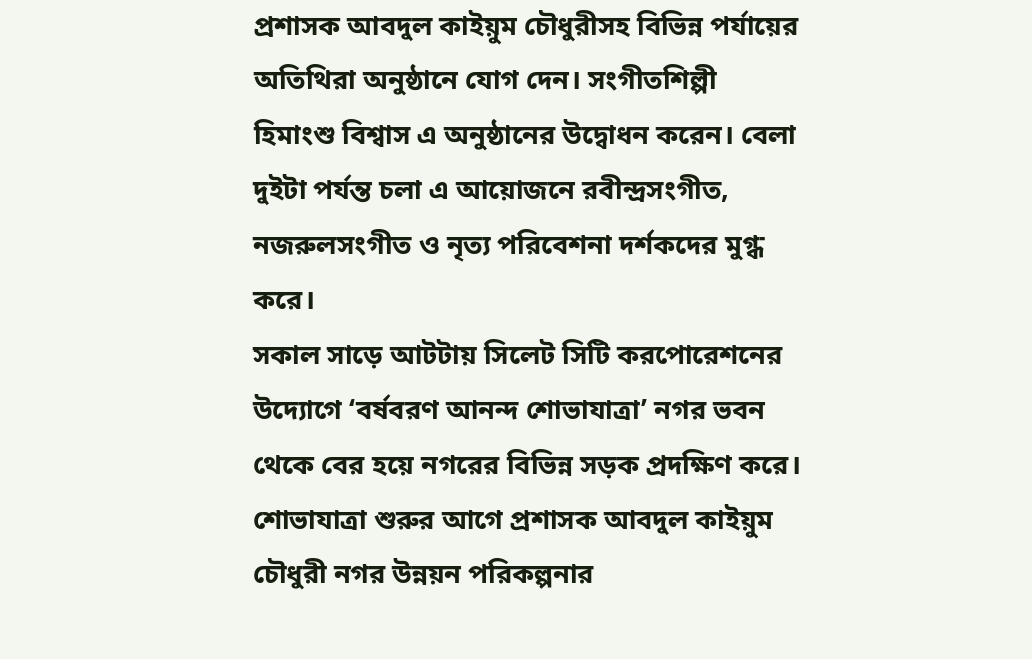প্রশাসক আবদুল কাইয়ুম চৌধুরীসহ বিভিন্ন পর্যায়ের অতিথিরা অনুষ্ঠানে যোগ দেন। সংগীতশিল্পী হিমাংশু বিশ্বাস এ অনুষ্ঠানের উদ্বোধন করেন। বেলা দুইটা পর্যন্ত চলা এ আয়োজনে রবীন্দ্রসংগীত, নজরুলসংগীত ও নৃত্য পরিবেশনা দর্শকদের মুগ্ধ করে।
সকাল সাড়ে আটটায় সিলেট সিটি করপোরেশনের উদ্যোগে ‘বর্ষবরণ আনন্দ শোভাযাত্রা’ নগর ভবন থেকে বের হয়ে নগরের বিভিন্ন সড়ক প্রদক্ষিণ করে। শোভাযাত্রা শুরুর আগে প্রশাসক আবদুল কাইয়ুম চৌধুরী নগর উন্নয়ন পরিকল্পনার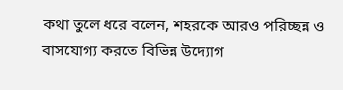কথা তুলে ধরে বলেন, শহরকে আরও পরিচ্ছন্ন ও বাসযোগ্য করতে বিভিন্ন উদ্যোগ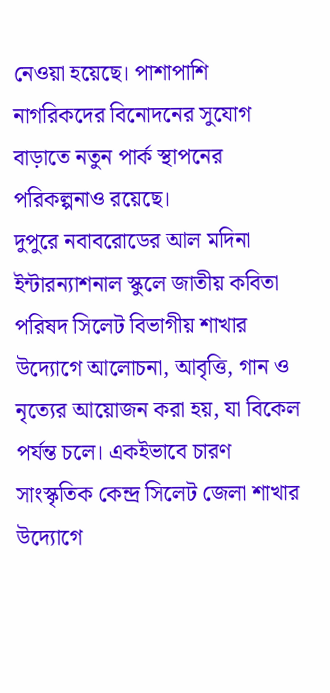নেওয়া হয়েছে। পাশাপাশি নাগরিকদের বিনোদনের সুযোগ বাড়াতে নতুন পার্ক স্থাপনের পরিকল্পনাও রয়েছে।
দুপুরে নবাবরোডের আল মদিনা ইন্টারন্যাশনাল স্কুলে জাতীয় কবিতা পরিষদ সিলেট বিভাগীয় শাখার উদ্যোগে আলোচনা, আবৃত্তি, গান ও নৃত্যের আয়োজন করা হয়, যা বিকেল পর্যন্ত চলে। একইভাবে চারণ সাংস্কৃতিক কেন্দ্র সিলেট জেলা শাখার উদ্যোগে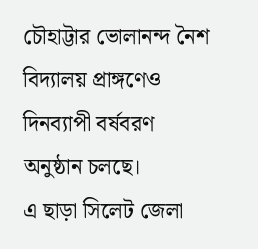চৌহাট্টার ভোলানন্দ নৈশ বিদ্যালয় প্রাঙ্গণেও দিনব্যাপী বর্ষবরণ অনুষ্ঠান চলছে।
এ ছাড়া সিলেট জেলা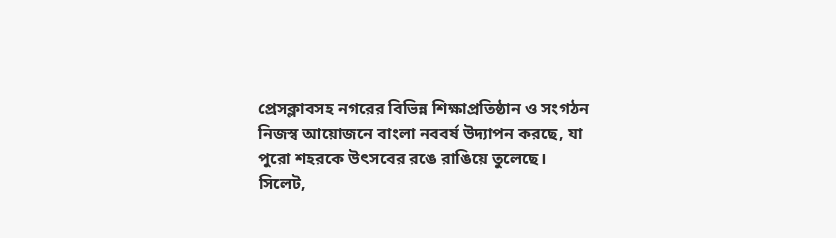প্রেসক্লাবসহ নগরের বিভিন্ন শিক্ষাপ্রতিষ্ঠান ও সংগঠন নিজস্ব আয়োজনে বাংলা নববর্ষ উদ্যাপন করছে, যা পুরো শহরকে উৎসবের রঙে রাঙিয়ে তুলেছে।
সিলেট,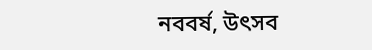নববর্ষ, উৎসব